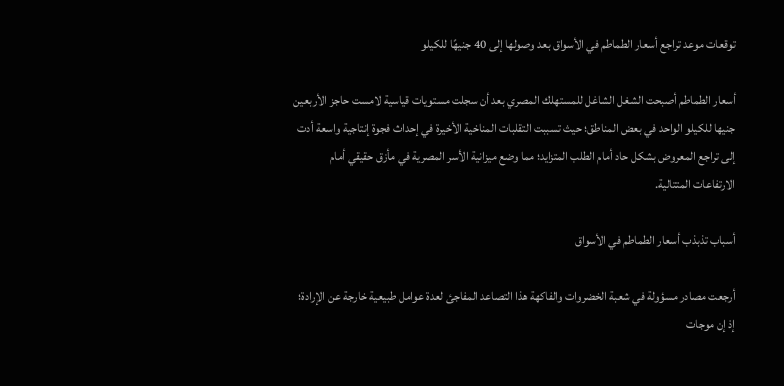توقعات موعد تراجع أسعار الطماطم في الأسواق بعد وصولها إلى 40 جنيهًا للكيلو

أسعار الطماطم أصبحت الشغل الشاغل للمستهلك المصري بعد أن سجلت مستويات قياسية لامست حاجز الأربعين جنيها للكيلو الواحد في بعض المناطق؛ حيث تسببت التقلبات المناخية الأخيرة في إحداث فجوة إنتاجية واسعة أدت إلى تراجع المعروض بشكل حاد أمام الطلب المتزايد؛ مما وضع ميزانية الأسر المصرية في مأزق حقيقي أمام الارتفاعات المتتالية.

أسباب تذبذب أسعار الطماطم في الأسواق

أرجعت مصادر مسؤولة في شعبة الخضروات والفاكهة هذا التصاعد المفاجئ لعدة عوامل طبيعية خارجة عن الإرادة؛ إذ إن موجات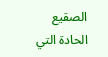الصقيع الحادة التي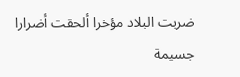ضربت البلاد مؤخرا ألحقت أضرارا جسيمة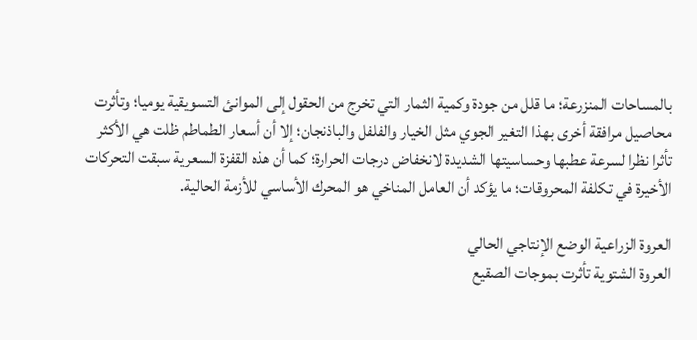بالمساحات المنزرعة؛ ما قلل من جودة وكمية الثمار التي تخرج من الحقول إلى الموانئ التسويقية يوميا؛ وتأثرت محاصيل مرافقة أخرى بهذا التغير الجوي مثل الخيار والفلفل والباذنجان؛ إلا أن أسعار الطماطم ظلت هي الأكثر تأثرا نظرا لسرعة عطبها وحساسيتها الشديدة لانخفاض درجات الحرارة؛ كما أن هذه القفزة السعرية سبقت التحركات الأخيرة في تكلفة المحروقات؛ ما يؤكد أن العامل المناخي هو المحرك الأساسي للأزمة الحالية.

العروة الزراعية الوضع الإنتاجي الحالي
العروة الشتوية تأثرت بموجات الصقيع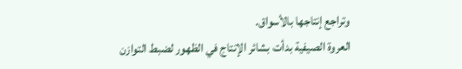وتراجع إنتاجها بالأسواق.
العروة الصيفية بدأت بشائر الإنتاج في الظهور لضبط التوازن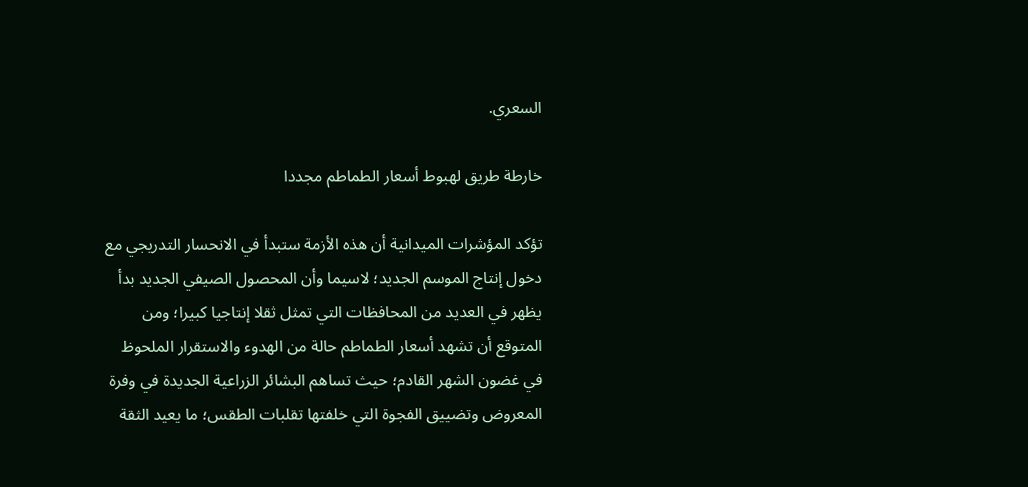السعري.

خارطة طريق لهبوط أسعار الطماطم مجددا

تؤكد المؤشرات الميدانية أن هذه الأزمة ستبدأ في الانحسار التدريجي مع دخول إنتاج الموسم الجديد؛ لاسيما وأن المحصول الصيفي الجديد بدأ يظهر في العديد من المحافظات التي تمثل ثقلا إنتاجيا كبيرا؛ ومن المتوقع أن تشهد أسعار الطماطم حالة من الهدوء والاستقرار الملحوظ في غضون الشهر القادم؛ حيث تساهم البشائر الزراعية الجديدة في وفرة المعروض وتضييق الفجوة التي خلفتها تقلبات الطقس؛ ما يعيد الثقة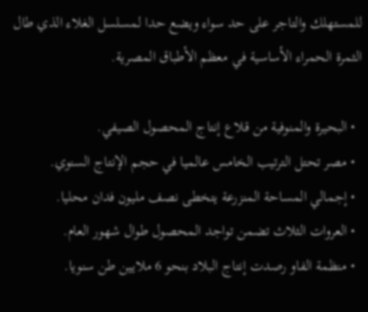للمستهلك والتاجر على حد سواء ويضع حدا لمسلسل الغلاء الذي طال الثمرة الحمراء الأساسية في معظم الأطباق المصرية.

  • البحيرة والمنوفية من قلاع إنتاج المحصول الصيفي.
  • مصر تحتل الترتيب الخامس عالميا في حجم الإنتاج السنوي.
  • إجمالي المساحة المنزرعة يتخطى نصف مليون فدان محليا.
  • العروات الثلاث تضمن تواجد المحصول طوال شهور العام.
  • منظمة الفاو رصدت إنتاج البلاد بنحو 6 ملايين طن سنويا.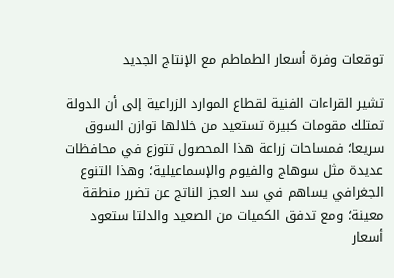توقعات وفرة أسعار الطماطم مع الإنتاج الجديد

تشير القراءات الفنية لقطاع الموارد الزراعية إلى أن الدولة تمتلك مقومات كبيرة تستعيد من خلالها توازن السوق سريعا؛ فمساحات زراعة هذا المحصول تتوزع في محافظات عديدة مثل سوهاج والفيوم والإسماعيلية؛ وهذا التنوع الجغرافي يساهم في سد العجز الناتج عن تضرر منطقة معينة؛ ومع تدفق الكميات من الصعيد والدلتا ستعود أسعار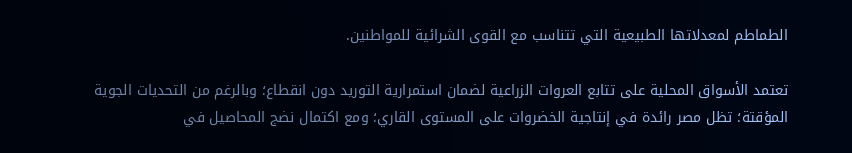الطماطم لمعدلاتها الطبيعية التي تتناسب مع القوى الشرائية للمواطنين.

تعتمد الأسواق المحلية على تتابع العروات الزراعية لضمان استمرارية التوريد دون انقطاع؛ وبالرغم من التحديات الجوية المؤقتة؛ تظل مصر رائدة في إنتاجية الخضروات على المستوى القاري؛ ومع اكتمال نضج المحاصيل في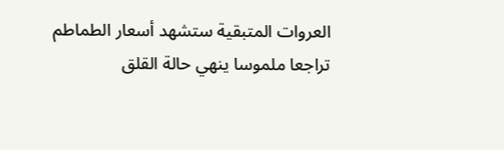العروات المتبقية ستشهد أسعار الطماطم تراجعا ملموسا ينهي حالة القلق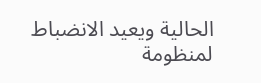الحالية ويعيد الانضباط لمنظومة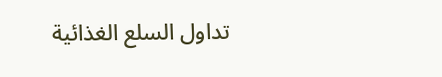تداول السلع الغذائية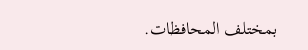بمختلف المحافظات.